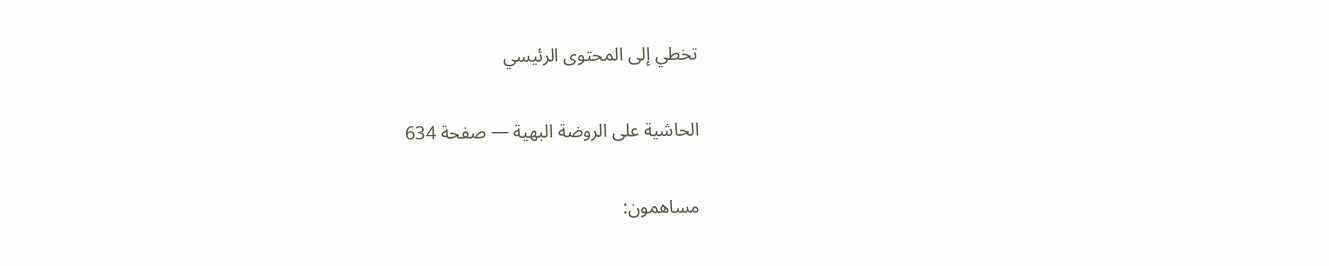تخطي إلى المحتوى الرئيسي

الحاشية على الروضة البهية — صفحة 634

مساهمون: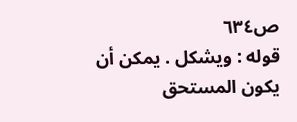ص٦٣٤
قوله : ويشكل . يمكن أن يكون المستحق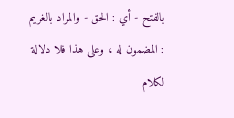بالفتح - أي : الحق - والمراد بالغريم : المضمون له ، وعلى هذا فلا دلالة لكلام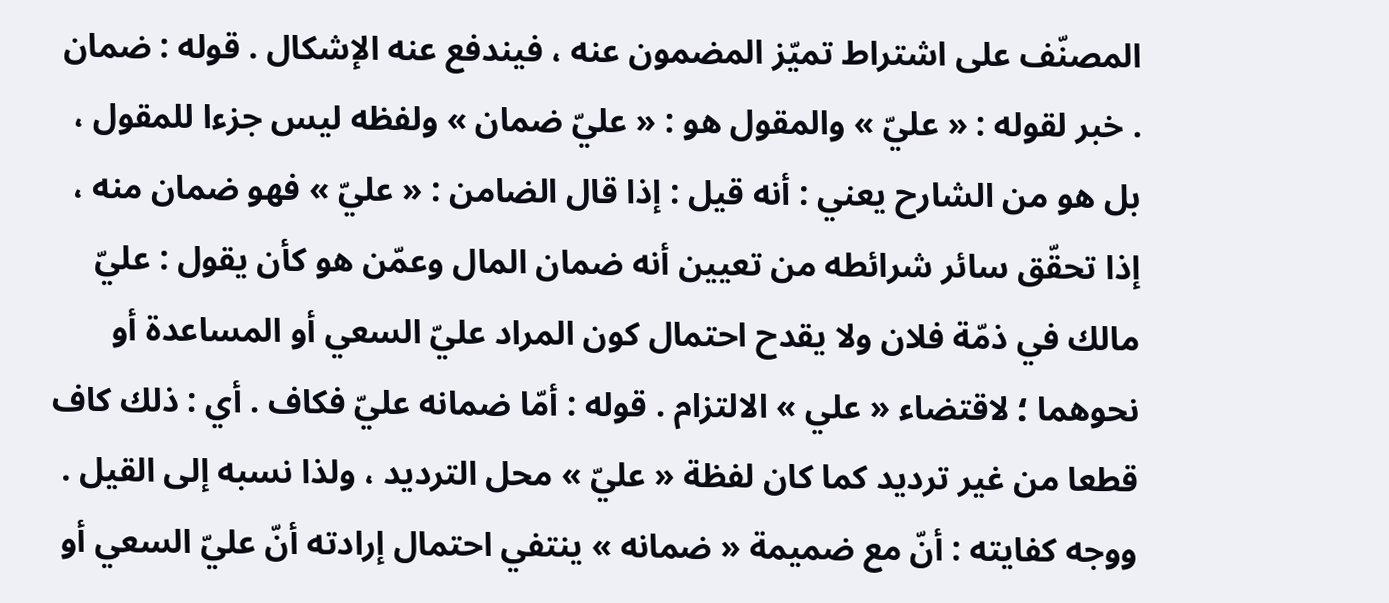المصنّف على اشتراط تميّز المضمون عنه ، فيندفع عنه الإشكال . قوله : ضمان . خبر لقوله : « عليّ » والمقول هو : « عليّ ضمان » ولفظه ليس جزءا للمقول ، بل هو من الشارح يعني : أنه قيل : إذا قال الضامن : « عليّ » فهو ضمان منه ، إذا تحقّق سائر شرائطه من تعيين أنه ضمان المال وعمّن هو كأن يقول : عليّ مالك في ذمّة فلان ولا يقدح احتمال كون المراد عليّ السعي أو المساعدة أو نحوهما ؛ لاقتضاء « علي » الالتزام . قوله : أمّا ضمانه عليّ فكاف . أي : ذلك كاف قطعا من غير ترديد كما كان لفظة « عليّ » محل الترديد ، ولذا نسبه إلى القيل . ووجه كفايته : أنّ مع ضميمة « ضمانه » ينتفي احتمال إرادته أنّ عليّ السعي أو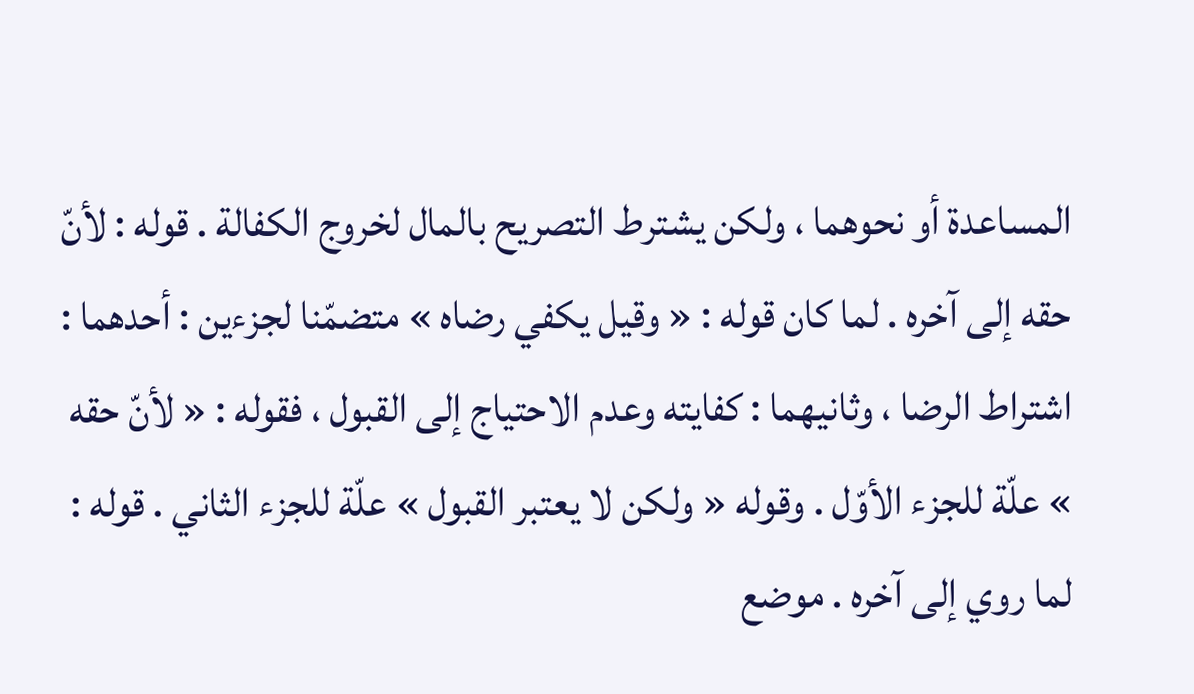المساعدة أو نحوهما ، ولكن يشترط التصريح بالمال لخروج الكفالة . قوله : لأنّ حقه إلى آخره . لما كان قوله : « وقيل يكفي رضاه » متضمّنا لجزءين : أحدهما : اشتراط الرضا ، وثانيهما : كفايته وعدم الاحتياج إلى القبول ، فقوله : « لأنّ حقه » علّة للجزء الأوّل . وقوله « ولكن لا يعتبر القبول » علّة للجزء الثاني . قوله : لما روي إلى آخره . موضع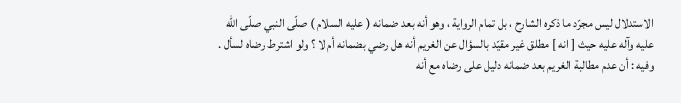الاستدلال ليس مجرّد ما ذكره الشارح ، بل تمام الرواية ، وهو أنه بعد ضمانه ( عليه السلام ) صلّى النبي صلّى اللّه عليه وآله عليه حيث [ انه ] مطلق غير مقيّد بالسؤال عن الغريم أنه هل رضي بضمانه أم لا ؟ ولو اشترط رضاه لسأل . وفيه : أن عدم مطالبة الغريم بعد ضمانه دليل على رضاه مع أنه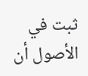ثبت في الأصول أن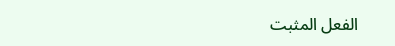الفعل المثبت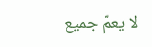لا يعمّ جميع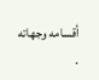أقسامه وجهاته .